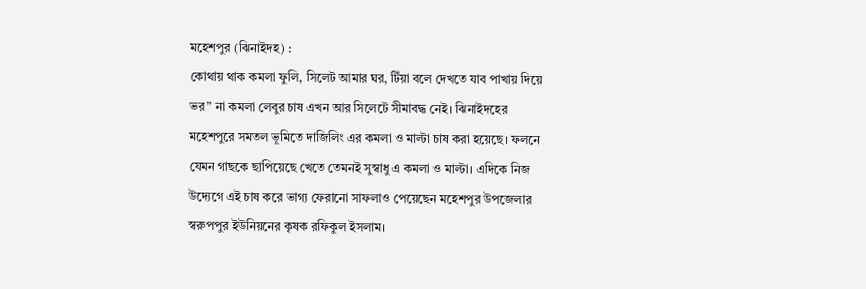মহেশপুর (ঝিনাইদহ) :
কোথায় থাক কমলা ফুলি, সিলেট আমার ঘর, টিঁয়া বলে দেখতে যাব পাখায় দিয়ে ভর” না কমলা লেবুর চাষ এখন আর সিলেটে সীমাবদ্ধ নেই। ঝিনাইদহের মহেশপুরে সমতল ভূমিতে দাজিলিং এর কমলা ও মাল্টা চাষ করা হয়েছে। ফলনে যেমন গাছকে ছাপিয়েছে খেতে তেমনই সুস্বাধু এ কমলা ও মাল্টা। এদিকে নিজ উদ্যেগে এই চাষ করে ভাগ্য ফেরানো সাফলাও পেয়েছেন মহেশপুর উপজেলার স্বরুপপুর ইউনিয়নের কৃষক রফিকুল ইসলাম।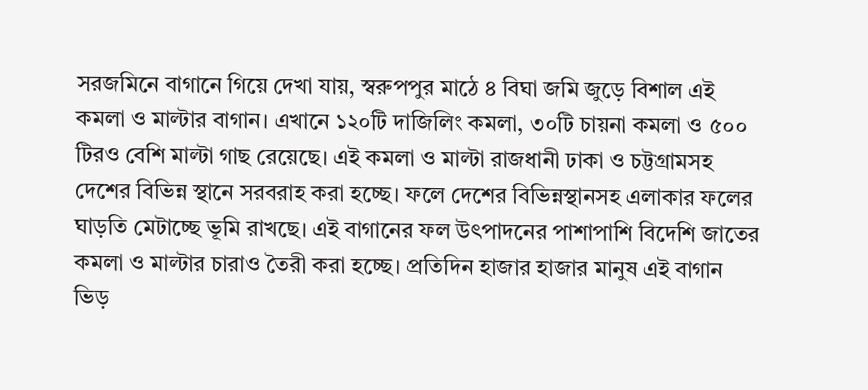সরজমিনে বাগানে গিয়ে দেখা যায়, স্বরুপপুর মাঠে ৪ বিঘা জমি জুড়ে বিশাল এই কমলা ও মাল্টার বাগান। এখানে ১২০টি দাজিলিং কমলা, ৩০টি চায়না কমলা ও ৫০০ টিরও বেশি মাল্টা গাছ রেয়েছে। এই কমলা ও মাল্টা রাজধানী ঢাকা ও চট্টগ্রামসহ দেশের বিভিন্ন স্থানে সরবরাহ করা হচ্ছে। ফলে দেশের বিভিন্নস্থানসহ এলাকার ফলের ঘাড়তি মেটাচ্ছে ভূমি রাখছে। এই বাগানের ফল উৎপাদনের পাশাপাশি বিদেশি জাতের কমলা ও মাল্টার চারাও তৈরী করা হচ্ছে। প্রতিদিন হাজার হাজার মানুষ এই বাগান ভিড়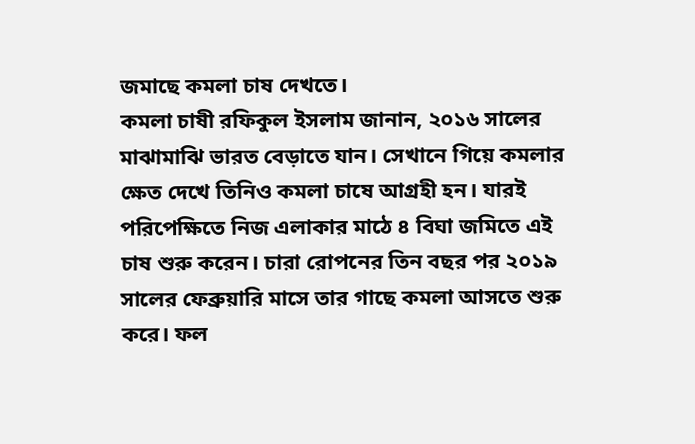জমাছে কমলা চাষ দেখতে।
কমলা চাষী রফিকুল ইসলাম জানান, ২০১৬ সালের মাঝামাঝি ভারত বেড়াতে যান। সেখানে গিয়ে কমলার ক্ষেত দেখে তিনিও কমলা চাষে আগ্রহী হন। যারই পরিপেক্ষিতে নিজ এলাকার মাঠে ৪ বিঘা জমিতে এই চাষ শুরু করেন। চারা রোপনের তিন বছর পর ২০১৯ সালের ফেব্রুয়ারি মাসে তার গাছে কমলা আসতে শুরু করে। ফল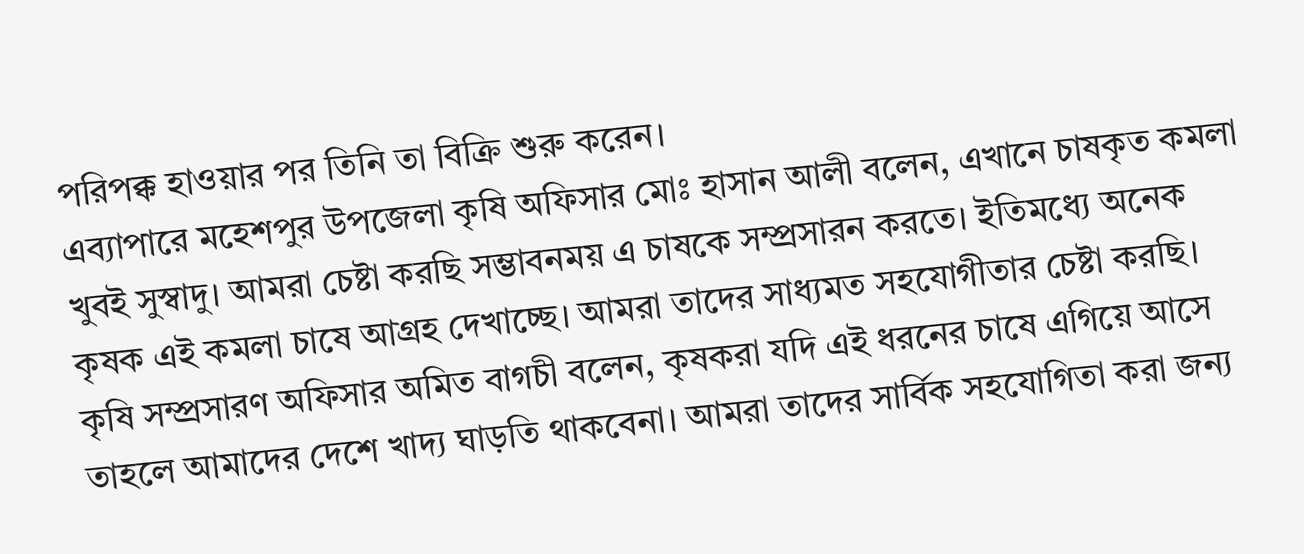পরিপক্ক হাওয়ার পর তিনি তা বিক্রি শুরু করেন।
এব্যাপারে মহেশপুর উপজেলা কৃষি অফিসার মোঃ হাসান আলী বলেন, এখানে চাষকৃত কমলা খুবই সুস্বাদু। আমরা চেষ্টা করছি সম্ভাবনময় এ চাষকে সম্প্রসারন করতে। ইতিমধ্যে অনেক কৃষক এই কমলা চাষে আগ্রহ দেখাচ্ছে। আমরা তাদের সাধ্যমত সহযোগীতার চেষ্টা করছি।
কৃষি সম্প্রসারণ অফিসার অমিত বাগচী বলেন, কৃষকরা যদি এই ধরনের চাষে এগিয়ে আসে তাহলে আমাদের দেশে খাদ্য ঘাড়তি থাকবেনা। আমরা তাদের সার্বিক সহযোগিতা করা জন্য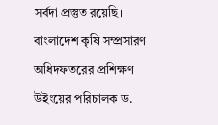সর্বদা প্রস্তুত রয়েছি।
বাংলাদেশ কৃষি সম্প্রসারণ অধিদফতরের প্রশিক্ষণ উইংয়ের পরিচালক ড.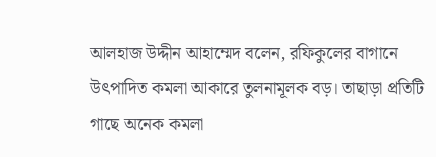আলহাজ উদ্দীন আহাম্মেদ বলেন, রফিকুলের বাগানে উৎপাদিত কমলা আকারে তুলনামূলক বড়। তাছাড়া প্রতিটি গাছে অনেক কমলা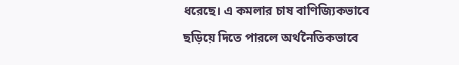ধরেছে। এ কমলার চাষ বাণিজ্যিকভাবে ছড়িয়ে দিতে পারলে অর্থনৈতিকভাবে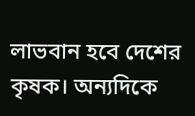লাভবান হবে দেশের কৃষক। অন্যদিকে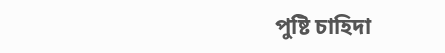পুষ্টি চাহিদা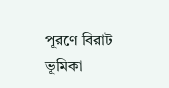পূরণে বিরাট ভূমিকা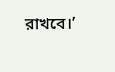রাখবে।’